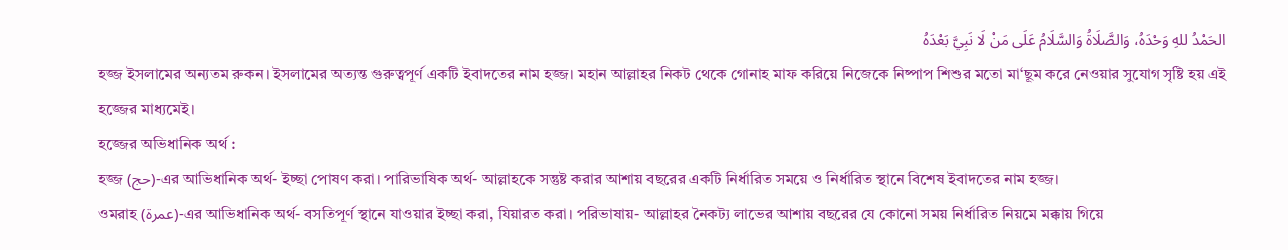الحَمْدُ للهِ وَحْدَهُ، وَالصَّلَاةُ وَالسَّلَامُ عَلَى مَنْ لَا نَبِيَّ بَعْدَهُ
হজ্জ ইসলামের অন্যতম রুকন। ইসলামের অত্যন্ত গুরুত্বপূর্ণ একটি ইবাদতের নাম হজ্জ। মহান আল্লাহর নিকট থেকে গোনাহ মাফ করিয়ে নিজেকে নিষ্পাপ শিশুর মতো মা‘ছূম করে নেওয়ার সুযোগ সৃষ্টি হয় এই হজ্জের মাধ্যমেই।
হজ্জের অভিধানিক অর্থ :
হজ্জ (حج)-এর আভিধানিক অর্থ- ইচ্ছা পোষণ করা। পারিভাষিক অর্থ- আল্লাহকে সন্তুষ্ট করার আশায় বছরের একটি নির্ধারিত সময়ে ও নির্ধারিত স্থানে বিশেষ ইবাদতের নাম হজ্জ।
ওমরাহ (عمرة)-এর আভিধানিক অর্থ- বসতিপূর্ণ স্থানে যাওয়ার ইচ্ছা করা, যিয়ারত করা। পরিভাষায়- আল্লাহর নৈকট্য লাভের আশায় বছরের যে কোনো সময় নির্ধারিত নিয়মে মক্কায় গিয়ে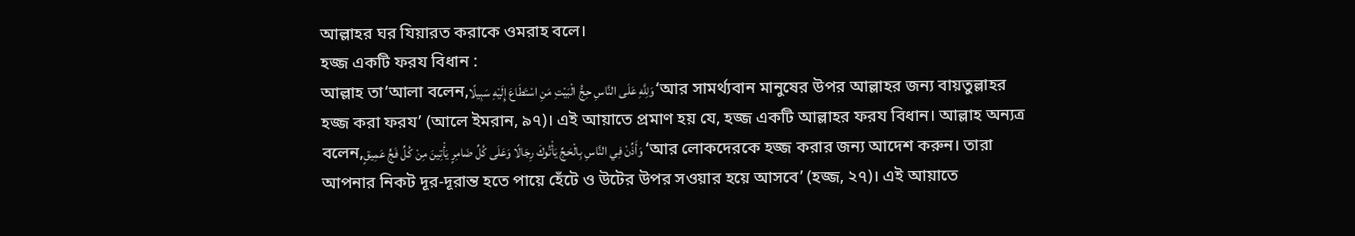আল্লাহর ঘর যিয়ারত করাকে ওমরাহ বলে।
হজ্জ একটি ফরয বিধান :
আল্লাহ তা‘আলা বলেন,وَلِلَّهِ عَلَى النَّاسِ حِجُّ الْبَيْتِ مَنِ اسْتَطَاعَ إِلَيْهِ سَبِيلًا ‘আর সামর্থ্যবান মানুষের উপর আল্লাহর জন্য বায়তুল্লাহর হজ্জ করা ফরয’ (আলে ইমরান, ৯৭)। এই আয়াতে প্রমাণ হয় যে, হজ্জ একটি আল্লাহর ফরয বিধান। আল্লাহ অন্যত্র বলেন,وَأَذِّنْ فِي النَّاسِ بِالْحَجِّ يَأْتُوكَ رِجَالًا وَعَلَى كُلِّ ضَامِرٍ يَأْتِينَ مِنْ كُلِّ فَجٍّ عَمِيقٍ ‘আর লোকদেরকে হজ্জ করার জন্য আদেশ করুন। তারা আপনার নিকট দূর-দূরান্ত হতে পায়ে হেঁটে ও উটের উপর সওয়ার হয়ে আসবে’ (হজ্জ, ২৭)। এই আয়াতে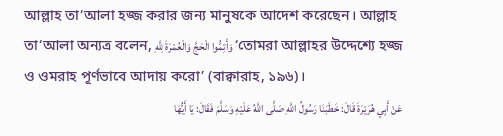আল্লাহ তা‘আলা হজ্জ করার জন্য মানুষকে আদেশ করেছেন। আল্লাহ তা‘আলা অন্যত্র বলেন, وَأَتِمُّوا الْحَجَّ وَالْعُمْرَةَ لِلَّهِ ‘তোমরা আল্লাহর উদ্দেশ্যে হজ্জ ও ওমরাহ পূর্ণভাবে আদায় করো’ (বাক্বারাহ, ১৯৬)।
عَنْ أَبِي هُرَيْرَةَ قَالَ: خَطَبَنَا رَسُولُ اللَّهِ صَلَّى اللَّهُ عَلَيْهِ وَسَلَّمَ فَقَالَ: يَا أَيُّهَا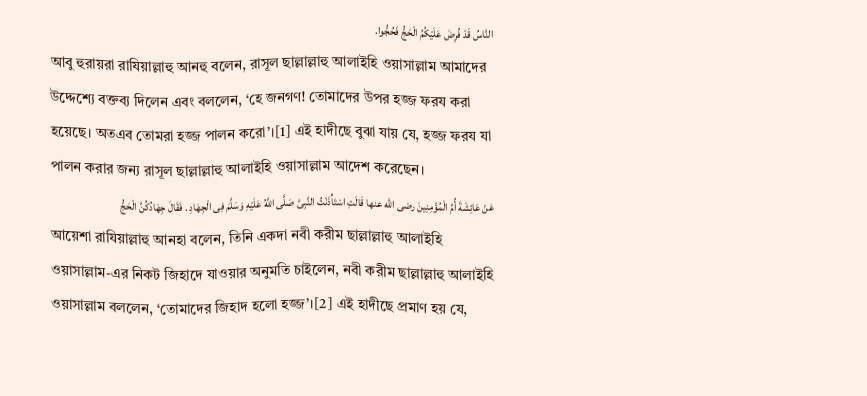النَّاسُ قَدْ فُرِضَ عَلَيْكُمُ الْحَجُّ فَحُجُّوا.
আবু হুরায়রা রাযিয়াল্লাহু আনহু বলেন, রাসূল ছাল্লাল্লাহু আলাইহি ওয়াসাল্লাম আমাদের উদ্দেশ্যে বক্তব্য দিলেন এবং বললেন, ‘হে জনগণ! তোমাদের উপর হজ্জ ফরয করা হয়েছে। অতএব তোমরা হজ্জ পালন করো’।[1] এই হাদীছে বুঝা যায় যে, হজ্জ ফরয যা পালন করার জন্য রাসূল ছাল্লাল্লাহু আলাইহি ওয়াসাল্লাম আদেশ করেছেন।
عَنْ عَائِشَةَ أُمِّ الْمُؤْمِنِينَ رضى الله عنها قَالَتِ اسْتَأْذَنْتُ النَّبِىَّ صَلَّى اللَّهُ عَلَيْهِ وَسَلَّمَ فِى الْجِهَادِ . فَقَالَ جِهَادُكُنَّ الْحَجُّ
আয়েশা রাযিয়াল্লাহু আনহা বলেন, তিনি একদা নবী করীম ছাল্লাল্লাহু আলাইহি ওয়াসাল্লাম-এর নিকট জিহাদে যাওয়ার অনুমতি চাইলেন, নবী করীম ছাল্লাল্লাহু আলাইহি ওয়াসাল্লাম বললেন, ‘তোমাদের জিহাদ হলো হজ্জ’।[2] এই হাদীছে প্রমাণ হয় যে,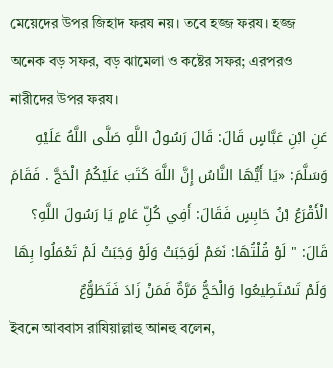মেয়েদের উপর জিহাদ ফরয নয়। তবে হজ্জ ফরয। হজ্জ অনেক বড় সফর, বড় ঝামেলা ও কষ্টের সফর; এরপরও নারীদের উপর ফরয।
عَنِ ابْنِ عَبَّاسٍ قَالَ: قَالَ رَسُولُ اللَّهِ صَلَّى اللَّهُ عَلَيْهِ وَسَلَّمَ: «يَا أَيُّهَا النَّاسُ إِنَّ اللَّهَ كَتَبَ عَلَيْكُمُ الْحَجَّ . فَقَامَ الْأَقْرَعُ بْنُ حَابِسٍ فَقَالَ: أَفِي كُلِّ عَامٍ يَا رَسُولَ اللَّهِ؟ قَالَ: " لَوْ قُلْتُهَا: نَعَمْ لَوَجَبَتْ وَلَوْ وَجَبَتْ لَمْ تَعْمَلُوا بِهَا وَلَمْ تَسْتَطِيعُوا وَالْحَجُّ مَرَّةٌ فَمَنْ زَادَ فَتَطَوُّعٌ
ইবনে আববাস রাযিয়াল্লাহু আনহু বলেন,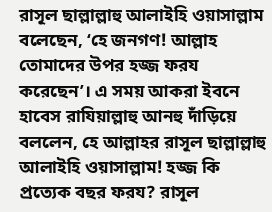রাসূল ছাল্লাল্লাহু আলাইহি ওয়াসাল্লাম বলেছেন, ‘হে জনগণ! আল্লাহ তোমাদের উপর হজ্জ ফরয করেছেন’। এ সময় আকরা ইবনে হাবেস রাযিয়াল্লাহু আনহু দাঁড়িয়ে বললেন, হে আল্লাহর রাসূল ছাল্লাল্লাহু আলাইহি ওয়াসাল্লাম! হজ্জ কি প্রত্যেক বছর ফরয? রাসূল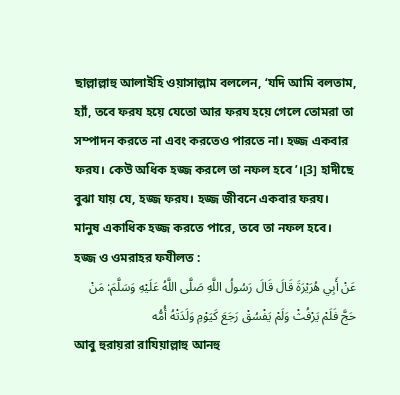ছাল্লাল্লাহু আলাইহি ওয়াসাল্লাম বললেন, ‘যদি আমি বলতাম, হ্যাঁ, তবে ফরয হয়ে যেতো আর ফরয হয়ে গেলে তোমরা তা সম্পাদন করতে না এবং করতেও পারতে না। হজ্জ একবার ফরয। কেউ অধিক হজ্জ করলে তা নফল হবে’।[3] হাদীছে বুঝা যায় যে, হজ্জ ফরয। হজ্জ জীবনে একবার ফরয। মানুষ একাধিক হজ্জ করতে পারে, তবে তা নফল হবে।
হজ্জ ও ওমরাহর ফযীলত :
عَنْ أَبِي هُرَيْرَةَ قَالَ قَالَ رَسُولُ اللَّهِ صَلَّى اللَّهُ عَلَيْهِ وَسَلَّمَ: مَنْ حَجَّ فَلَمْ يَرْفُثْ وَلَمْ يَفْسُقْ رَجَعَ كَيَوْمِ وَلَدَتْهُ أُمُّه
আবু হুরায়রা রাযিয়াল্লাহু আনহু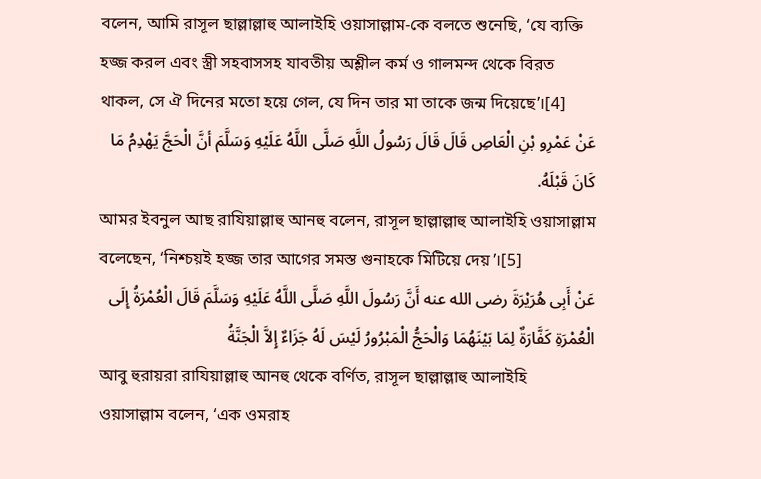বলেন, আমি রাসূল ছাল্লাল্লাহু আলাইহি ওয়াসাল্লাম-কে বলতে শুনেছি, ‘যে ব্যক্তি হজ্জ করল এবং স্ত্রী সহবাসসহ যাবতীয় অশ্লীল কর্ম ও গালমন্দ থেকে বিরত থাকল, সে ঐ দিনের মতো হয়ে গেল, যে দিন তার মা তাকে জন্ম দিয়েছে’।[4]
عَنْ عَمْرِو بْنِ الْعَاصِ قَالَ قَالَ رَسُولُ اللَّهِ صَلَّى اللَّهُ عَلَيْهِ وَسَلَّمَ أنَّ الْحَجَّ يَهْدِمُ مَا كَانَ قَبْلَهُ.
আমর ইবনুল আছ রাযিয়াল্লাহু আনহু বলেন, রাসূল ছাল্লাল্লাহু আলাইহি ওয়াসাল্লাম বলেছেন, ‘নিশ্চয়ই হজ্জ তার আগের সমস্ত গুনাহকে মিটিয়ে দেয়’।[5]
عَنْ أَبِى هُرَيْرَةَ رضى الله عنه أَنَّ رَسُولَ اللَّهِ صَلَّى اللَّهُ عَلَيْهِ وَسَلَّمَ قَالَ الْعُمْرَةُ إِلَى الْعُمْرَةِ كَفَّارَةٌ لِمَا بَيْنَهُمَا وَالْحَجُّ الْمَبْرُورُ لَيْسَ لَهُ جَزَاءٌ إِلاَّ الْجَنَّةُ
আবু হুরায়রা রাযিয়াল্লাহু আনহু থেকে বর্ণিত, রাসূল ছাল্লাল্লাহু আলাইহি ওয়াসাল্লাম বলেন, ‘এক ওমরাহ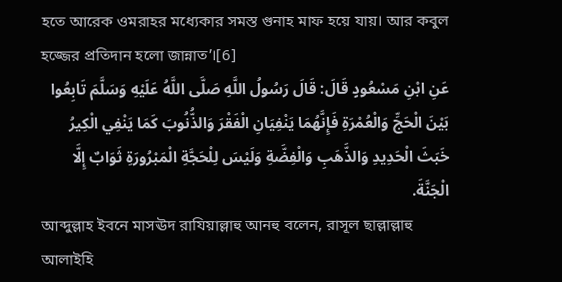হতে আরেক ওমরাহর মধ্যেকার সমস্ত গুনাহ মাফ হয়ে যায়। আর কবুল হজ্জের প্রতিদান হলো জান্নাত’।[6]
عَنِ ابْنِ مَسْعُودٍ قَالَ: قَالَ رَسُولُ اللَّهِ صَلَّى اللَّهُ عَلَيْهِ وَسَلَّمَ تَابِعُوا بَيْنَ الْحَجِّ وَالْعُمْرَةِ فَإِنَّهُمَا يَنْفِيَانِ الْفَقْرَ وَالذُّنُوبَ كَمَا يَنْفِي الْكِيرُ خَبَثَ الْحَدِيدِ وَالذَّهَبِ وَالْفِضَّةِ وَلَيْسَ لِلْحَجَّةِ الْمَبْرُورَةِ ثَوَابٌ إِلَّا الْجَنَّةَ.
আব্দুল্লাহ ইবনে মাসঊদ রাযিয়াল্লাহু আনহু বলেন, রাসূল ছাল্লাল্লাহু আলাইহি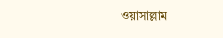ওয়াসাল্লাম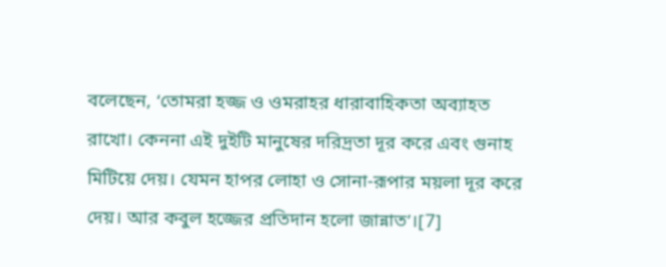বলেছেন, ‘তোমরা হজ্জ ও ওমরাহর ধারাবাহিকতা অব্যাহত রাখো। কেননা এই দুইটি মানুষের দরিদ্রতা দূর করে এবং গুনাহ মিটিয়ে দেয়। যেমন হাপর লোহা ও সোনা-রূপার ময়লা দূর করে দেয়। আর কবুল হজ্জের প্রতিদান হলো জান্নাত’।[7]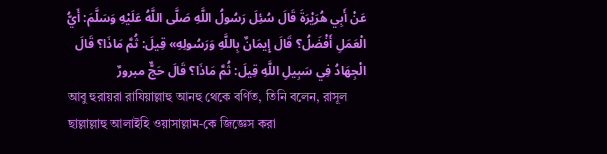عَنْ أَبِي هُرَيْرَةَ قَالَ سُئِلَ رَسُولُ اللَّهِ صَلَّى اللَّهُ عَلَيْهِ وَسَلَّمَ: أَيُّ الْعَمَلِ أَفْضَلُ؟ قَالَ إِيمَانٌ بِاللَّهِ وَرَسُولِهِ» قِيلَ: ثُمَّ مَاذَا؟ قَالَ الْجِهَادُ فِي سَبِيلِ اللَّهِ قِيلَ: ثُمَّ مَاذَا؟ قَالَ حَجٌّ مبرورٌ
আবু হুরায়রা রাযিয়াল্লাহু আনহু থেকে বর্ণিত, তিনি বলেন, রাসূল ছাল্লাল্লাহু আলাইহি ওয়াসাল্লাম-কে জিজ্ঞেস করা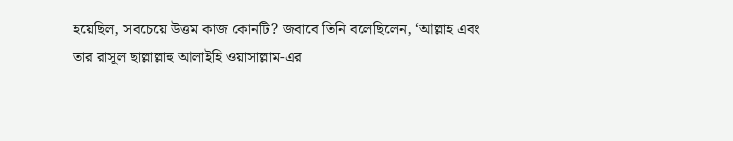হয়েছিল, সবচেয়ে উত্তম কাজ কোনটি? জবাবে তিনি বলেছিলেন, ‘আল্লাহ এবং তার রাসূল ছাল্লাল্লাহু আলাইহি ওয়াসাল্লাম-এর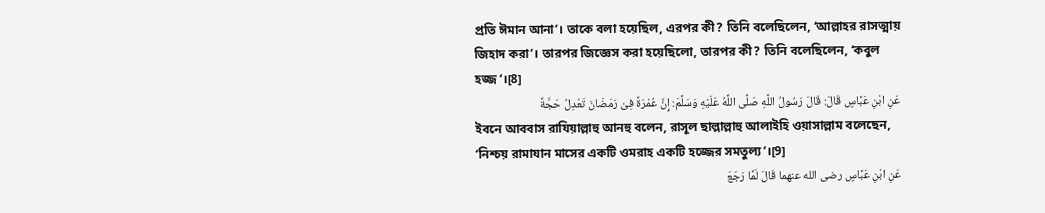প্রতি ঈমান আনা’। তাকে বলা হয়েছিল, এরপর কী? তিনি বলেছিলেন, ‘আল্লাহর রাসত্মায় জিহাদ করা’। তারপর জিজ্ঞেস করা হয়েছিলো, তারপর কী? তিনি বলেছিলেন, ‘কবুল হজ্জ’।[8]
عَنِ ابْنِ عَبَّاسٍ قَالَ: قَالَ رَسُولُ اللَّهِ صَلَّى اللَّهُ عَلَيْهِ وَسَلَّمَ: إِنَّ عُمْرَةً فِىْ رَمَضَانَ تَعْدِلُ حَجَّةً
ইবনে আববাস রাযিয়াল্লাহু আনহু বলেন, রাসূল ছাল্লাল্লাহু আলাইহি ওয়াসাল্লাম বলেছেন, ‘নিশ্চয় রামাযান মাসের একটি ওমরাহ একটি হজ্জের সমতুল্য’।[9]
عَنِ ابْنِ عَبَّاسٍ رضى الله عنهما قَالَ لَمَّا رَجَعَ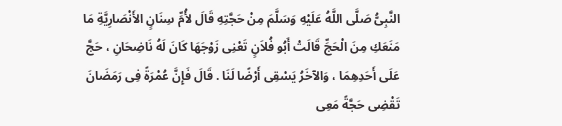النَّبِىُّ صَلَّى اللَّهُ عَلَيْهِ وَسَلَّمَ مِنْ حَجَّتِهِ قَالَ لأُمِّ سِنَانٍ الأَنْصَارِيَّةِ مَا مَنَعَكِ مِنَ الْحَجِّ قَالَتْ أَبُو فُلاَنٍ تَعْنِى زَوْجَهَا كَانَ لَهُ نَاضِحَانِ ، حَجَّ عَلَى أَحَدِهِمَا ، وَالآخَرُ يَسْقِى أَرْضًا لَنَا . قَالَ فَإِنَّ عُمْرَةً فِى رَمَضَانَ تَقْضِى حَجَّةً مَعِى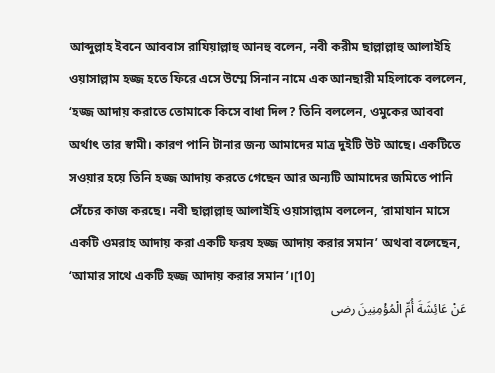আব্দুল্লাহ ইবনে আববাস রাযিয়াল্লাহু আনহু বলেন, নবী করীম ছাল্লাল্লাহু আলাইহি ওয়াসাল্লাম হজ্জ হতে ফিরে এসে উম্মে সিনান নামে এক আনছারী মহিলাকে বললেন, ‘হজ্জ আদায় করাতে তোমাকে কিসে বাধা দিল? তিনি বললেন, ওমুকের আববা অর্থাৎ তার স্বামী। কারণ পানি টানার জন্য আমাদের মাত্র দুইটি উট আছে। একটিতে সওয়ার হয়ে তিনি হজ্জ আদায় করতে গেছেন আর অন্যটি আমাদের জমিতে পানি সেঁচের কাজ করছে। নবী ছাল্লাল্লাহু আলাইহি ওয়াসাল্লাম বললেন, ‘রামাযান মাসে একটি ওমরাহ আদায় করা একটি ফরয হজ্জ আদায় করার সমান’ অথবা বলেছেন, ‘আমার সাথে একটি হজ্জ আদায় করার সমান’।[10]
عَنْ عَائِشَةَ أُمِّ الْمُؤْمِنِينَ رضى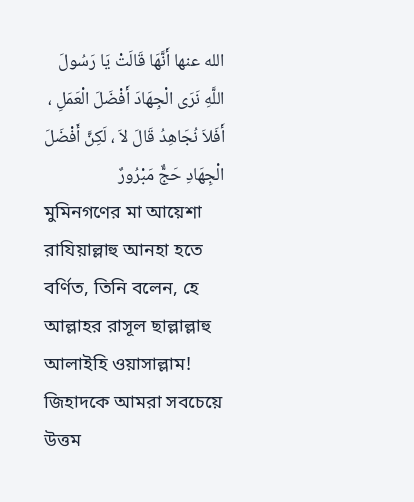الله عنها أَنَّهَا قَالَتْ يَا رَسُولَ اللَّهِ نَرَى الْجِهَادَ أَفْضَلَ الْعَمَلِ ، أَفَلاَ نُجَاهِدُ قَالَ لاَ ، لَكِنَّ أَفْضَلَ الْجِهَادِ حَجٌّ مَبْرُورٌ
মুমিনগণের মা আয়েশা রাযিয়াল্লাহু আনহা হতে বর্ণিত, তিনি বলেন, হে আল্লাহর রাসূল ছাল্লাল্লাহু আলাইহি ওয়াসাল্লাম! জিহাদকে আমরা সবচেয়ে উত্তম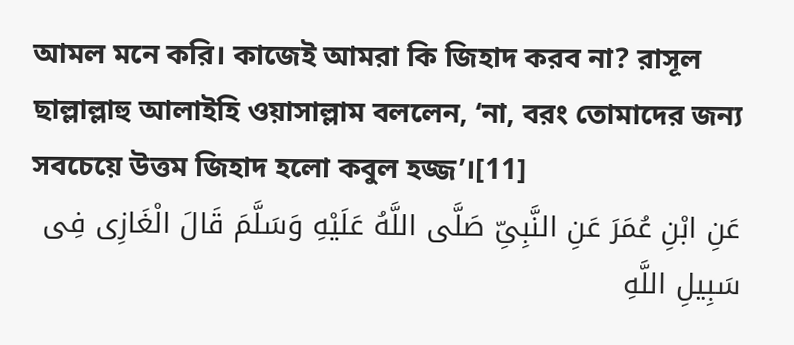আমল মনে করি। কাজেই আমরা কি জিহাদ করব না? রাসূল ছাল্লাল্লাহু আলাইহি ওয়াসাল্লাম বললেন, ‘না, বরং তোমাদের জন্য সবচেয়ে উত্তম জিহাদ হলো কবুল হজ্জ’।[11]
عَنِ ابْنِ عُمَرَ عَنِ النَّبِىِّ صَلَّى اللَّهُ عَلَيْهِ وَسَلَّمَ قَالَ الْغَازِى فِى سَبِيلِ اللَّهِ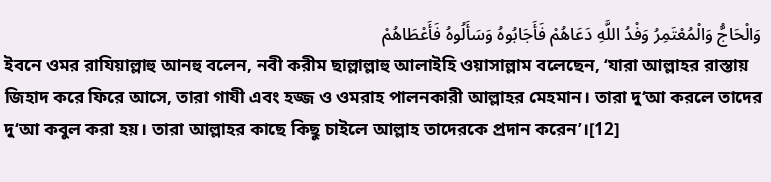وَالْحَاجُّ وَالْمُعْتَمِرُ وَفْدُ اللَّهِ دَعَاهُمْ فَأَجَابُوهُ وَسَأَلُوهُ فَأَعْطَاهُمْ
ইবনে ওমর রাযিয়াল্লাহু আনহু বলেন, নবী করীম ছাল্লাল্লাহু আলাইহি ওয়াসাল্লাম বলেছেন, ‘যারা আল্লাহর রাস্তায় জিহাদ করে ফিরে আসে, তারা গাযী এবং হজ্জ ও ওমরাহ পালনকারী আল্লাহর মেহমান। তারা দু‘আ করলে তাদের দু‘আ কবুল করা হয়। তারা আল্লাহর কাছে কিছু চাইলে আল্লাহ তাদেরকে প্রদান করেন’।[12]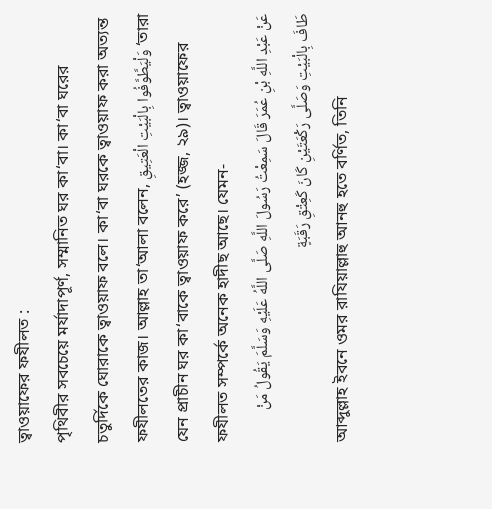ত্বাওয়াফের ফযীলত :
পৃথিবীর সবচেয়ে মর্যাদাপূর্ণ, সম্মানিত ঘর কা‘বা। কা‘বা ঘরের চতুর্দিকে ঘোরাকে ত্বাওয়াফ বলে। কা‘বা ঘরকে ত্বাওয়াফ করা অত্যন্ত ফযীলতের কাজ। আল্লাহ তা‘আলা বলেন, وَلْيَطَّوَّفُوا بِالْبَيْتِ الْعَتِيقِ ‘তারা যেন প্রাচীন ঘর কা‘বাকে ত্বাওয়াফ করে’ (হজ্জ, ২৯)। ত্বাওয়াফের ফযীলত সম্পর্কে অনেক হাদীছ আছে। যেমন-
عَنْ عَبْدِ اللَّهِ بْنِ عُمَرَ قَالَ سَمِعْتُ رَسُولَ اللَّهِ صَلَّى اللَّهُ عَلَيْهِ وَسَلَّمَ يَقُولُ مَنْ طَافَ بِالْبَيْتِ وَصَلَّى رَكْعَتَيْنِ كَانَ كَعِتْقِ رَقَبَةٍ
আব্দুল্লাহ ইবনে ওমর রাযিয়াল্লাহু আনহু হতে বর্ণিত, তিনি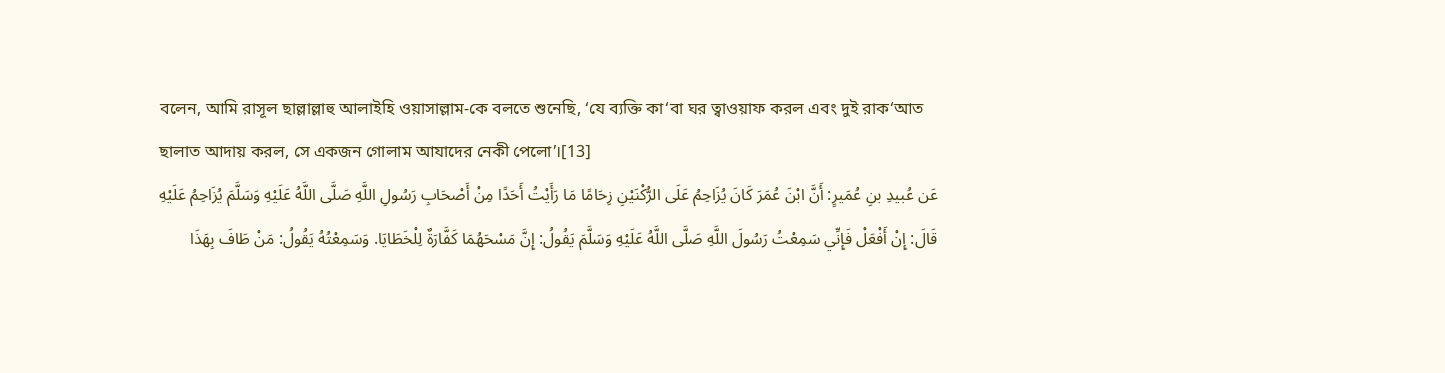বলেন, আমি রাসূল ছাল্লাল্লাহু আলাইহি ওয়াসাল্লাম-কে বলতে শুনেছি, ‘যে ব্যক্তি কা‘বা ঘর ত্বাওয়াফ করল এবং দুই রাক‘আত ছালাত আদায় করল, সে একজন গোলাম আযাদের নেকী পেলো’।[13]
عَن عُبيدِ بنِ عُمَيرٍ: أَنَّ ابْنَ عُمَرَ كَانَ يُزَاحِمُ عَلَى الرُّكْنَيْنِ زِحَامًا مَا رَأَيْتُ أَحَدًا مِنْ أَصْحَابِ رَسُولِ اللَّهِ صَلَّى اللَّهُ عَلَيْهِ وَسَلَّمَ يُزَاحِمُ عَلَيْهِ قَالَ: إِنْ أَفْعَلْ فَإِنِّي سَمِعْتُ رَسُولَ اللَّهِ صَلَّى اللَّهُ عَلَيْهِ وَسَلَّمَ يَقُولُ: إِنَّ مَسْحَهُمَا كَفَّارَةٌ لِلْخَطَايَا. وَسَمِعْتُهُ يَقُولُ: مَنْ طَافَ بِهَذَا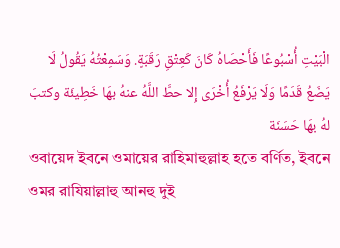الْبَيْتِ أُسْبُوعًا فَأَحْصَاهُ كَانَ كَعِتْقِ رَقَبَةٍ. وَسَمِعْتُهُ يَقُولُ لَا يَضَعُ قَدَمًا وَلَا يَرْفَعُ أُخْرَى إِلا حطَّ اللَّهُ عنهُ بهَا خَطِيئَة وكتبَ لهُ بهَا حَسَنَة
ওবায়েদ ইবনে ওমায়ের রাহিমাহুল্লাহ হতে বর্ণিত, ইবনে ওমর রাযিয়াল্লাহু আনহু দুই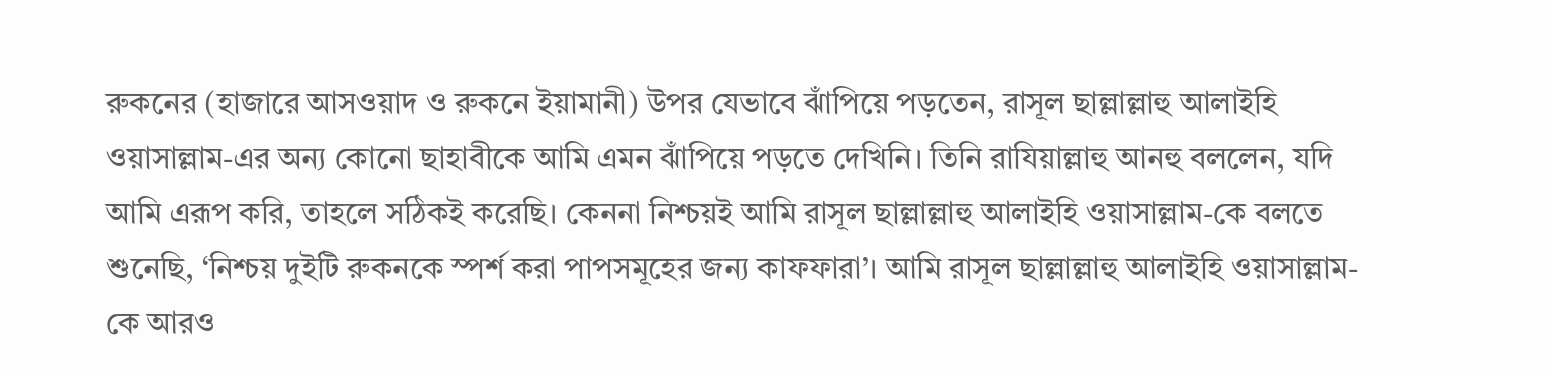রুকনের (হাজারে আসওয়াদ ও রুকনে ইয়ামানী) উপর যেভাবে ঝাঁপিয়ে পড়তেন, রাসূল ছাল্লাল্লাহু আলাইহি ওয়াসাল্লাম-এর অন্য কোনো ছাহাবীকে আমি এমন ঝাঁপিয়ে পড়তে দেখিনি। তিনি রাযিয়াল্লাহু আনহু বললেন, যদি আমি এরূপ করি, তাহলে সঠিকই করেছি। কেননা নিশ্চয়ই আমি রাসূল ছাল্লাল্লাহু আলাইহি ওয়াসাল্লাম-কে বলতে শুনেছি, ‘নিশ্চয় দুইটি রুকনকে স্পর্শ করা পাপসমূহের জন্য কাফফারা’। আমি রাসূল ছাল্লাল্লাহু আলাইহি ওয়াসাল্লাম-কে আরও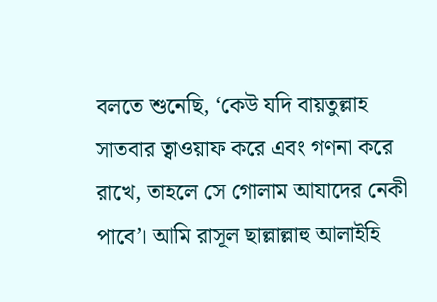বলতে শুনেছি, ‘কেউ যদি বায়তুল্লাহ সাতবার ত্বাওয়াফ করে এবং গণনা করে রাখে, তাহলে সে গোলাম আযাদের নেকী পাবে’। আমি রাসূল ছাল্লাল্লাহু আলাইহি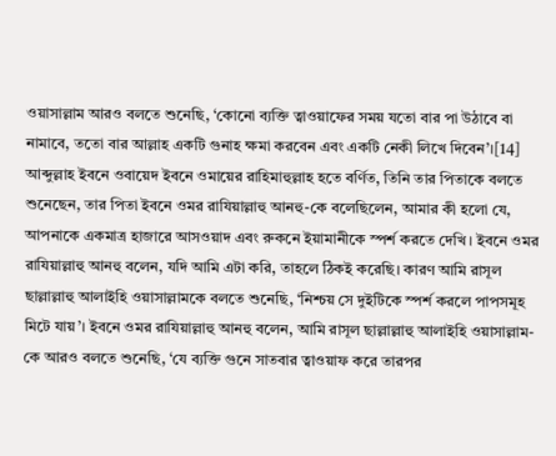ওয়াসাল্লাম আরও বলতে শুনেছি, ‘কোনো ব্যক্তি ত্বাওয়াফের সময় যতো বার পা উঠাবে বা নামাবে, ততো বার আল্লাহ একটি গুনাহ ক্ষমা করবেন এবং একটি নেকী লিখে দিবেন’।[14]
আব্দুল্লাহ ইবনে ওবায়েদ ইবনে ওমায়ের রাহিমাহুল্লাহ হতে বর্ণিত, তিনি তার পিতাকে বলতে শুনেছেন, তার পিতা ইবনে ওমর রাযিয়াল্লাহু আনহু-কে বলেছিলেন, আমার কী হলো যে, আপনাকে একমাত্র হাজারে আসওয়াদ এবং রুকনে ইয়ামানীকে স্পর্শ করতে দেখি। ইবনে ওমর রাযিয়াল্লাহু আনহু বলেন, যদি আমি এটা করি, তাহলে ঠিকই করেছি। কারণ আমি রাসূল ছাল্লাল্লাহু আলাইহি ওয়াসাল্লামকে বলতে শুনেছি, ‘নিশ্চয় সে দুইটিকে স্পর্শ করলে পাপসমূহ মিটে যায়’। ইবনে ওমর রাযিয়াল্লাহু আনহু বলেন, আমি রাসূল ছাল্লাল্লাহু আলাইহি ওয়াসাল্লাম-কে আরও বলতে শুনেছি, ‘যে ব্যক্তি গুনে সাতবার ত্বাওয়াফ করে তারপর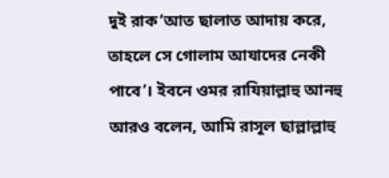দুই রাক‘আত ছালাত আদায় করে, তাহলে সে গোলাম আযাদের নেকী পাবে’। ইবনে ওমর রাযিয়াল্লাহু আনহু আরও বলেন, আমি রাসূল ছাল্লাল্লাহু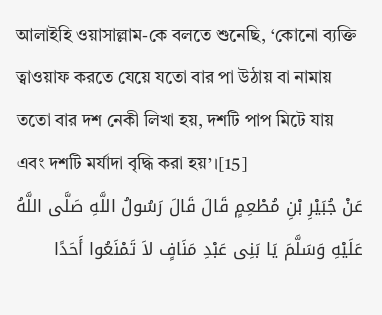আলাইহি ওয়াসাল্লাম-কে বলতে শুনেছি, ‘কোনো ব্যক্তি ত্বাওয়াফ করতে যেয়ে যতো বার পা উঠায় বা নামায় ততো বার দশ নেকী লিখা হয়, দশটি পাপ মিটে যায় এবং দশটি মর্যাদা বৃদ্ধি করা হয়’।[15]
عَنْ جُبَيْرِ بْنِ مُطْعِمٍ قَالَ قَالَ رَسُولُ اللَّهِ صَلَّى اللَّهُ عَلَيْهِ وَسَلَّمَ يَا بَنِى عَبْدِ مَنَافٍ لاَ تَمْنَعُوا أَحَدًا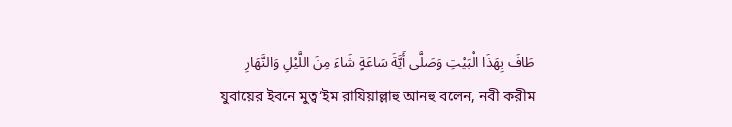طَافَ بِهَذَا الْبَيْتِ وَصَلَّى أَيَّةَ سَاعَةٍ شَاءَ مِنَ اللَّيْلِ وَالنَّهَارِ
যুবায়ের ইবনে মুত্ব‘ইম রাযিয়াল্লাহু আনহু বলেন, নবী করীম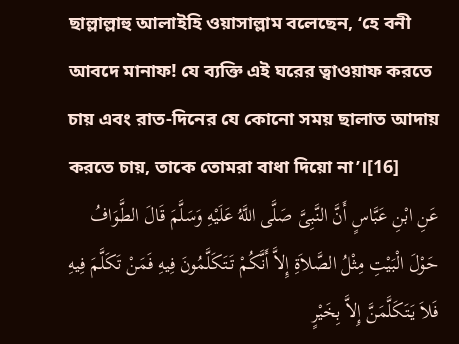ছাল্লাল্লাহু আলাইহি ওয়াসাল্লাম বলেছেন, ‘হে বনী আবদে মানাফ! যে ব্যক্তি এই ঘরের ত্বাওয়াফ করতে চায় এবং রাত-দিনের যে কোনো সময় ছালাত আদায় করতে চায়, তাকে তোমরা বাধা দিয়ো না’।[16]
عَنِ ابْنِ عَبَّاسٍ أَنَّ النَّبِىَّ صَلَّى اللَّهُ عَلَيْهِ وَسَلَّمَ قَالَ الطَّوَافُ حَوْلَ الْبَيْتِ مِثْلُ الصَّلاَةِ إِلاَّ أَنَّكُمْ تَتَكَلَّمُونَ فِيهِ فَمَنْ تَكَلَّمَ فِيهِ فَلاَ يَتَكَلَّمَنَّ إِلاَّ بِخَيْرٍ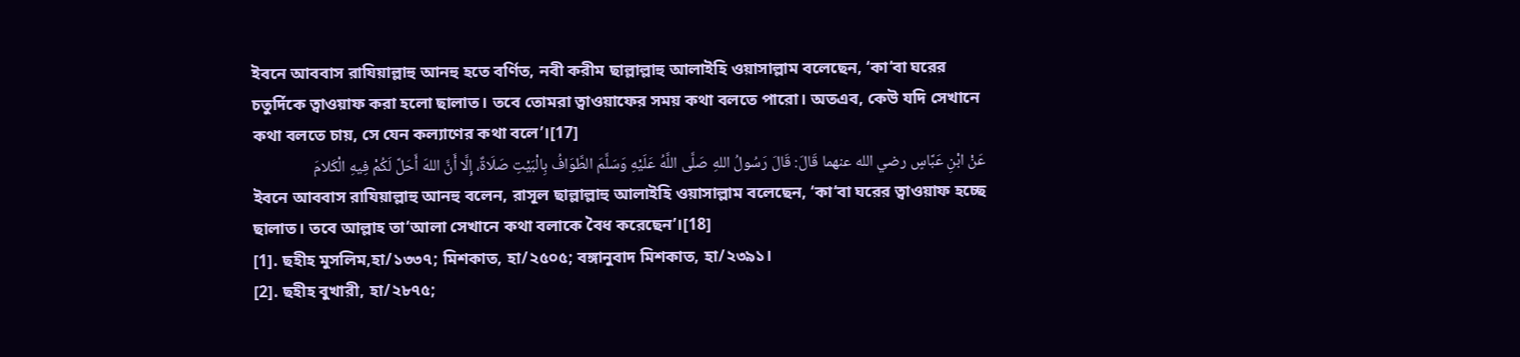ইবনে আববাস রাযিয়াল্লাহু আনহু হতে বর্ণিত, নবী করীম ছাল্লাল্লাহু আলাইহি ওয়াসাল্লাম বলেছেন, ‘কা‘বা ঘরের চতুর্দিকে ত্বাওয়াফ করা হলো ছালাত। তবে তোমরা ত্বাওয়াফের সময় কথা বলতে পারো। অতএব, কেউ যদি সেখানে কথা বলতে চায়, সে যেন কল্যাণের কথা বলে’।[17]
عَنْ ابْنِ عَبَّاسٍ رضي الله عنهما قَالَ: قَالَ رَسُولُ اللهِ صَلَّى اللَّهُ عَلَيْهِ وَسَلَّمَ الطَّوَافُ بِالْبَيْتِ صَلَاةٌ، إِلَّا أَنَّ اللهَ أَحَلَّ لَكُمْ فِيهِ الْكَلامَ
ইবনে আববাস রাযিয়াল্লাহু আনহু বলেন, রাসূল ছাল্লাল্লাহু আলাইহি ওয়াসাল্লাম বলেছেন, ‘কা‘বা ঘরের ত্বাওয়াফ হচ্ছে ছালাত। তবে আল্লাহ তা‘আলা সেখানে কথা বলাকে বৈধ করেছেন’।[18]
[1]. ছহীহ মুসলিম,হা/১৩৩৭; মিশকাত, হা/২৫০৫; বঙ্গানুবাদ মিশকাত, হা/২৩৯১।
[2]. ছহীহ বুখারী, হা/২৮৭৫;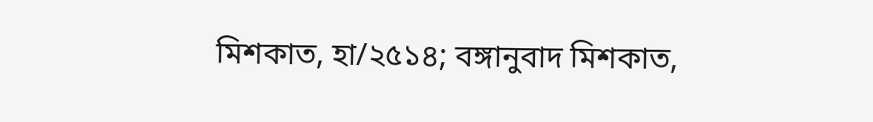মিশকাত, হা/২৫১৪; বঙ্গানুবাদ মিশকাত,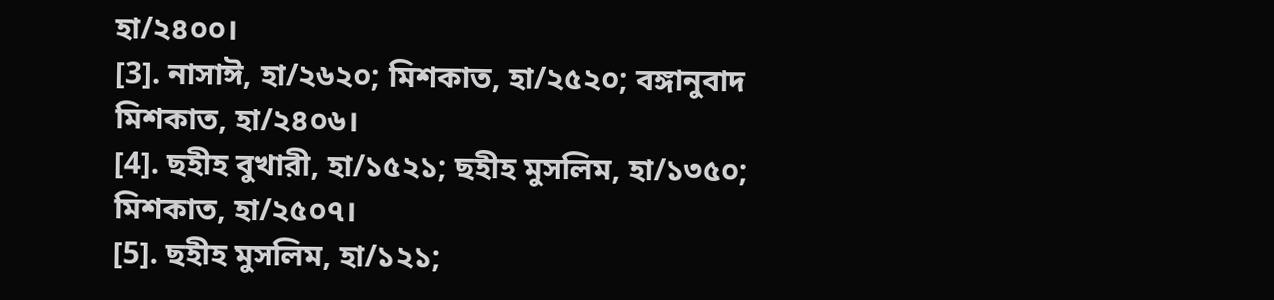হা/২৪০০।
[3]. নাসাঈ, হা/২৬২০; মিশকাত, হা/২৫২০; বঙ্গানুবাদ মিশকাত, হা/২৪০৬।
[4]. ছহীহ বুখারী, হা/১৫২১; ছহীহ মুসলিম, হা/১৩৫০; মিশকাত, হা/২৫০৭।
[5]. ছহীহ মুসলিম, হা/১২১;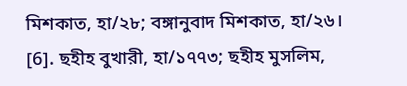মিশকাত, হা/২৮; বঙ্গানুবাদ মিশকাত, হা/২৬।
[6]. ছহীহ বুখারী, হা/১৭৭৩; ছহীহ মুসলিম,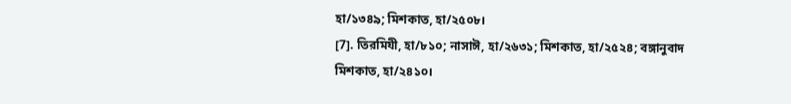হা/১৩৪৯; মিশকাত, হা/২৫০৮।
[7]. তিরমিযী, হা/৮১০; নাসাঈ, হা/২৬৩১; মিশকাত, হা/২৫২৪; বঙ্গানুবাদ মিশকাত, হা/২৪১০।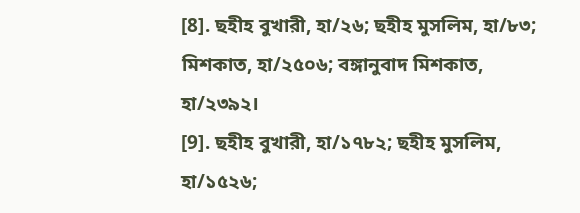[8]. ছহীহ বুখারী, হা/২৬; ছহীহ মুসলিম, হা/৮৩; মিশকাত, হা/২৫০৬; বঙ্গানুবাদ মিশকাত, হা/২৩৯২।
[9]. ছহীহ বুখারী, হা/১৭৮২; ছহীহ মুসলিম, হা/১৫২৬;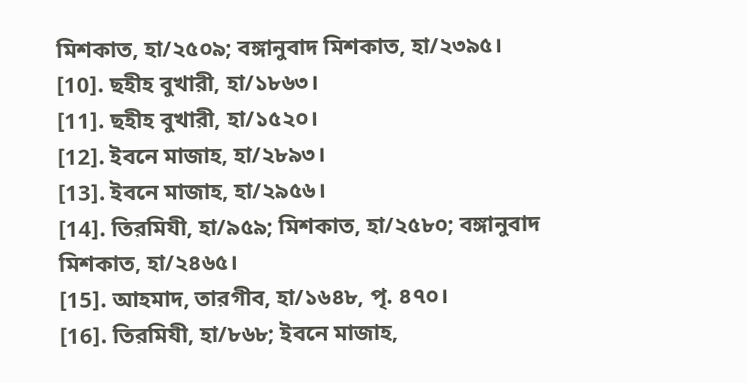মিশকাত, হা/২৫০৯; বঙ্গানুবাদ মিশকাত, হা/২৩৯৫।
[10]. ছহীহ বুখারী, হা/১৮৬৩।
[11]. ছহীহ বুখারী, হা/১৫২০।
[12]. ইবনে মাজাহ, হা/২৮৯৩।
[13]. ইবনে মাজাহ, হা/২৯৫৬।
[14]. তিরমিযী, হা/৯৫৯; মিশকাত, হা/২৫৮০; বঙ্গানুবাদ মিশকাত, হা/২৪৬৫।
[15]. আহমাদ, তারগীব, হা/১৬৪৮, পৃ. ৪৭০।
[16]. তিরমিযী, হা/৮৬৮; ইবনে মাজাহ,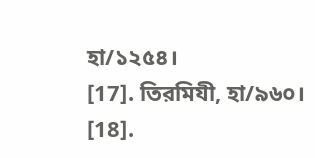হা/১২৫৪।
[17]. তিরমিযী, হা/৯৬০।
[18].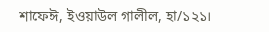শাফেঈ, ইওয়াউল গালীল, হা/১২১।